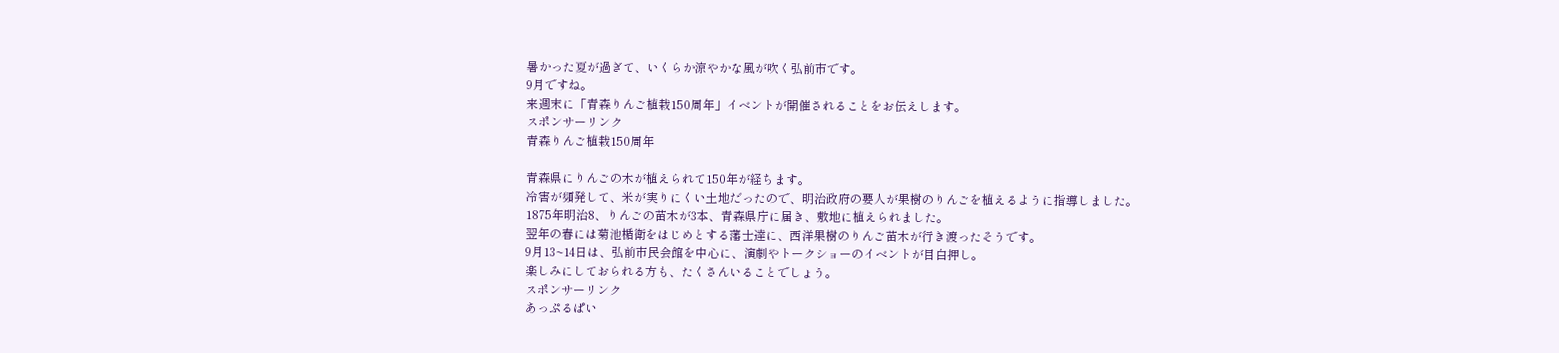暑かった夏が過ぎて、いくらか涼やかな風が吹く弘前市です。
9月ですね。
来週末に「青森りんご植栽150周年」イベントが開催されることをお伝えします。
スポンサーリンク
青森りんご植栽150周年

青森県にりんごの木が植えられて150年が経ちます。
冷害が頻発して、米が実りにくい土地だったので、明治政府の要人が果樹のりんごを植えるように指導しました。
1875年明治8、りんごの苗木が3本、青森県庁に届き、敷地に植えられました。
翌年の春には菊池楯衛をはじめとする藩士達に、西洋果樹のりんご苗木が行き渡ったそうです。
9月13~14日は、弘前市民会館を中心に、演劇やトークショーのイベントが目白押し。
楽しみにしておられる方も、たくさんいることでしょう。
スポンサーリンク
あっぷるぱい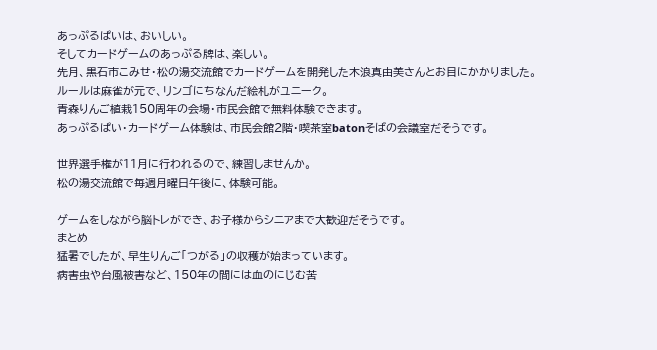あっぷるぱいは、おいしい。
そしてカードゲームのあっぷる牌は、楽しい。
先月、黒石市こみせ・松の湯交流館でカードゲームを開発した木浪真由美さんとお目にかかりました。
ルールは麻雀が元で、リンゴにちなんだ絵札がユニーク。
青森りんご植栽150周年の会場・市民会館で無料体験できます。
あっぷるぱい・カードゲーム体験は、市民会館2階・喫茶室batonそばの会議室だそうです。

世界選手権が11月に行われるので、練習しませんか。
松の湯交流館で毎週月曜日午後に、体験可能。

ゲームをしながら脳トレができ、お子様からシニアまで大歓迎だそうです。
まとめ
猛暑でしたが、早生りんご「つがる」の収穫が始まっています。
病害虫や台風被害など、150年の間には血のにじむ苦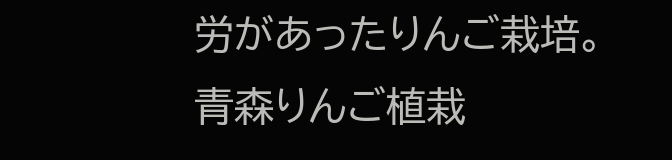労があったりんご栽培。
青森りんご植栽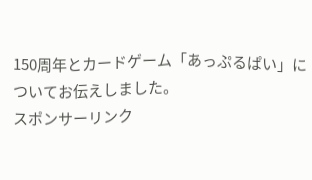150周年とカードゲーム「あっぷるぱい」についてお伝えしました。
スポンサーリンク